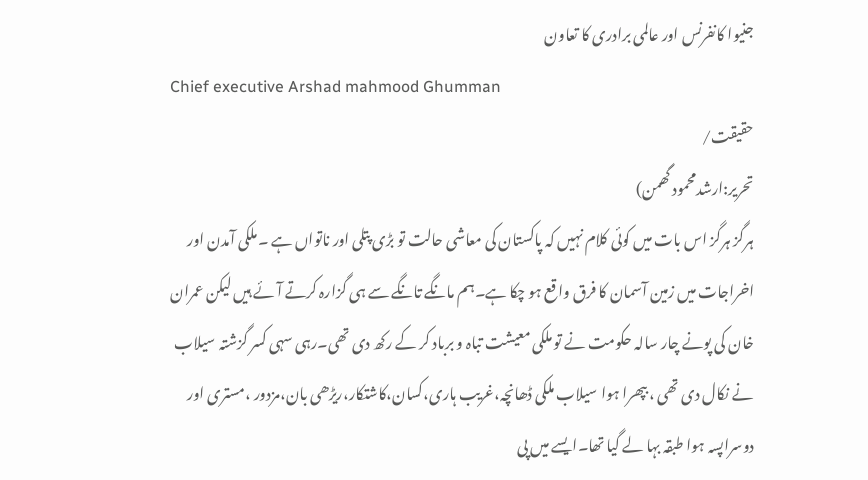جنیوا کانفرنس اور عالمی برادری کا تعاون
Chief executive Arshad mahmood Ghumman
حقیقت/
تحریر:ارشدمحمود گھمن)
ہرگز ہرگز اس بات میں کوئی کلام نہیں کہ پاکستان کی معاشی حالت تو بڑی پتلی اور ناتواں ہے ۔ملکی آمدن اور اخراجات میں زمین آسمان کا فرق واقع ہو چکا ہے۔ہم مانگے تانگے سے ہی گزارہ کرتے آئے ہیں لیکن عمران خان کی پونے چار سالہ حکومت نے تو ملکی معیشت تباہ و برباد کر کے رکھ دی تھی۔رہی سہی کسر گزشتہ سیلاب نے نکال دی تھی ، بپھرا ہوا سیلاب ملکی ڈھانچہ،غریب ہاری،کسان،کاشتکار،ریڑھی بان،مزدور ،مستری اور دوسراپسہ ہوا طبقہ بہا لے گیا تھا۔ایسے میں پی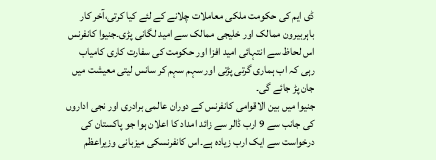ڈی ایم کی حکومت ملکی معاملات چلانے کے لئے کیا کرتی،آخر کار باہربیرون ممالک اور خلیجی ممالک سے امید لگانی پڑی۔جنیوا کانفرنس اس لحاظ سے انتہائی امید افزا اور حکومت کی سفارت کاری کامیاب رہی کہ اب ہماری گرتی پڑتی اور سہم سہم کر سانس لیتی معیشت میں جان پڑ جائے گی۔
جنیوا میں بین الاقوامی کانفرنس کے دوران عالمی برادری اور نجی اداروں کی جانب سے 9 ارب ڈالر سے زائد امداد کا اعلان ہوا جو پاکستان کی درخواست سے ایک ارب زیادہ ہے۔اس کانفرنسکی میزبانی وزیراعظم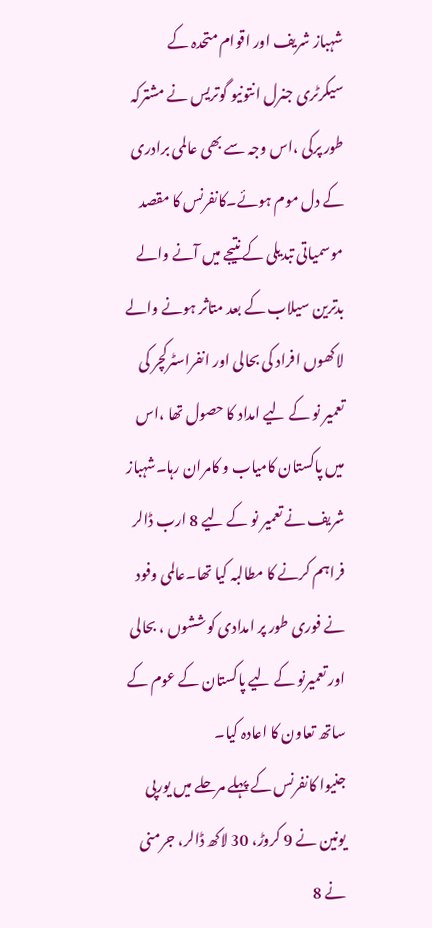شہباز شریف اور اقوام متحدہ کے سیکرٹری جنرل انتونیو گوتریس نے مشترکہ طور پرکی ،اس وجہ سے بھی عالمی برادری کے دل موم ہوئے۔کانفرنس کا مقصد موسمیاتی تبدیلی کے نتیجے میں آنے والے بدترین سیلاب کے بعد متاثر ہونے والے لاکھوں افراد کی بحالی اور انفراسٹرکچر کی تعمیر نو کے لیے امداد کا حصول تھا ،اس میں پاکستان کامیاب و کامران رہا۔شہباز شریف نے تعمیر نو کے لیے 8 ارب ڈالر فراہم کرنے کا مطالبہ کیا تھا۔عالمی وفود نے فوری طور پر امدادی کوششوں ، بحالی اور تعمیرنو کے لیے پاکستان کے عوم کے ساتھ تعاون کا اعادہ کیا۔
جنیوا کانفرنس کے پہلے مرحلے میں یورپی یونین نے 9 کروڑ، 30 لاکھ ڈالر، جرمنی نے 8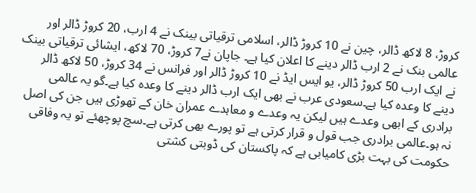کروڑ، 8 لاکھ ڈالر، چین نے 10 کروڑ ڈالر، اسلامی ترقیاتی بینک نے 4 ارب، 20 کروڑ ڈالر اور عالمی بنک نے 2 ارب ڈالر دینے کا اعلان کیا ہے۔ جاپان نے7 کروڑ، 70 لاکھ، ایشائی ترقیاتی بینک نے ایک ارب 50 کروڑ ڈالر، یو ایس ایڈ نے 10 کروڑ ڈالر اور فرانس نے 34 کروڑ، 50 لاکھ ڈالر دینے کا وعدہ کیا ہے۔سعودی عرب نے بھی ایک ارب ڈالر دینے کا وعدہ کیا ہے۔گو یہ عالمی برادری کے ابھی وعدے ہیں لیکن یہ وعدے و معاہدے عمران خان کے تھوڑی ہیں جن کی اصل نہ ہو۔عالمی برادری جب قول و قرار کرتی ہے تو پورے بھی کرتی ہے۔سچ پوچھئے تو یہ وفاقی حکومت کی بہت بڑی کامیابی ہے کہ پاکستان کی ڈوبتی کشتی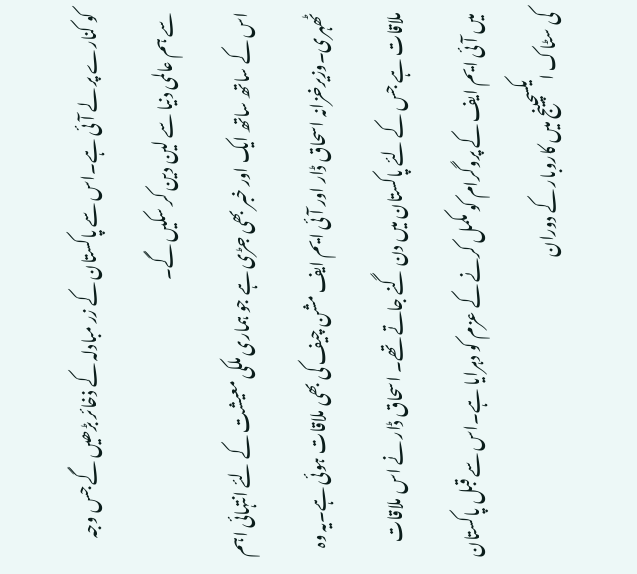کو کنارے پر لے آئی ہے۔اس سے پاکستان کے زر مبادلہ کے ذخائر بڑھیں گے جس وجہ سے ہم عالمی دنیا سے لین دین کر سکیں گے۔
اس کے ساتھ ساتھ ایک اور خبر بھی جڑی ہے جو ہماری ملکی معیشت کے لئے انتہائی اہم ٹھہری۔وزیرخزانہ اسحاق ڈار اور آئی ایم ایف مشن چیف کی بھی ملاقات ہوئی ہے۔یہ وہ ملاقات ہے جس کے لئے پاکستان میں دن گنے جاتے تھے۔ اسحاق ڈار نے اس ملاقات میں آئی ایم ایف کے پروگرام کو مکمل کرنے کے عزم کو دہرایا ہے۔اس سے قبل پاکستان کی سٹاک ایکسچینج میں کاروبار کے دوران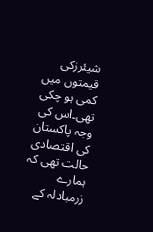شیئرزکی قیمتوں میں کمی ہو چکی تھی۔اس کی وجہ پاکستان کی اقتصادی حالت تھی کہ ہمارے زرمبادلہ کے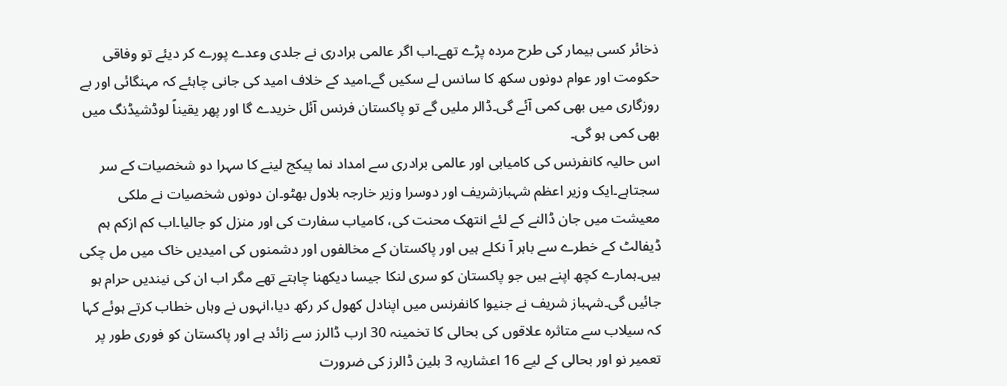ذخائر کسی بیمار کی طرح مردہ پڑے تھے۔اب اگر عالمی برادری نے جلدی وعدے پورے کر دیئے تو وفاقی حکومت اور عوام دونوں سکھ کا سانس لے سکیں گے۔امید کے خلاف امید کی جانی چاہئے کہ مہنگائی اور بے روزگاری میں بھی کمی آئے گی۔ڈالر ملیں گے تو پاکستان فرنس آئل خریدے گا اور پھر یقیناً لوڈشیڈنگ میں بھی کمی ہو گی۔
اس حالیہ کانفرنس کی کامیابی اور عالمی برادری سے امداد نما پیکج لینے کا سہرا دو شخصیات کے سر سجتاہے۔ایک وزیر اعظم شہبازشریف اور دوسرا وزیر خارجہ بلاول بھٹو۔ان دونوں شخصیات نے ملکی معیشت میں جان ڈالنے کے لئے انتھک محنت کی، کامیاب سفارت کی اور منزل کو جالیا۔اب کم ازکم ہم ڈیفالٹ کے خطرے سے باہر آ نکلے ہیں اور پاکستان کے مخالفوں اور دشمنوں کی امیدیں خاک میں مل چکی ہیں۔ہمارے کچھ اپنے ہیں جو پاکستان کو سری لنکا جیسا دیکھنا چاہتے تھے مگر اب ان کی نیندیں حرام ہو جائیں گی۔شہباز شریف نے جنیوا کانفرنس میں اپنادل کھول کر رکھ دیا،انہوں نے وہاں خطاب کرتے ہوئے کہا کہ سیلاب سے متاثرہ علاقوں کی بحالی کا تخمینہ 30 ارب ڈالرز سے زائد ہے اور پاکستان کو فوری طور پر تعمیر نو اور بحالی کے لیے 16 اعشاریہ 3 بلین ڈالرز کی ضرورت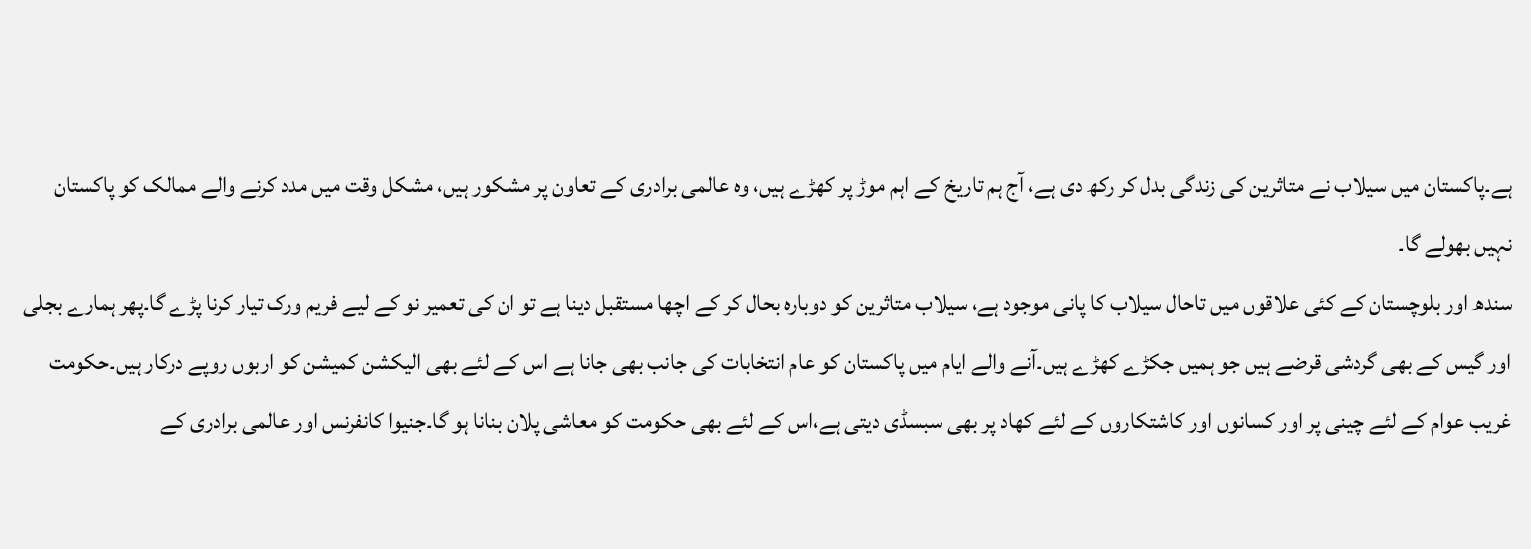ہے۔پاکستان میں سیلاب نے متاثرین کی زندگی بدل کر رکھ دی ہے، آج ہم تاریخ کے اہم موڑ پر کھڑے ہیں، وہ عالمی برادری کے تعاون پر مشکور ہیں، مشکل وقت میں مدد کرنے والے ممالک کو پاکستان نہیں بھولے گا۔
سندھ اور بلوچستان کے کئی علاقوں میں تاحال سیلاب کا پانی موجود ہے، سیلاب متاثرین کو دوبارہ بحال کر کے اچھا مستقبل دینا ہے تو ان کی تعمیر نو کے لیے فریم ورک تیار کرنا پڑے گا۔پھر ہمارے بجلی اور گیس کے بھی گردشی قرضے ہیں جو ہمیں جکڑے کھڑے ہیں۔آنے والے ایام میں پاکستان کو عام انتخابات کی جانب بھی جانا ہے اس کے لئے بھی الیکشن کمیشن کو اربوں روپے درکار ہیں۔حکومت غریب عوام کے لئے چینی پر اور کسانوں اور کاشتکاروں کے لئے کھاد پر بھی سبسڈی دیتی ہے،اس کے لئے بھی حکومت کو معاشی پلان بنانا ہو گا۔جنیوا کانفرنس اور عالمی برادری کے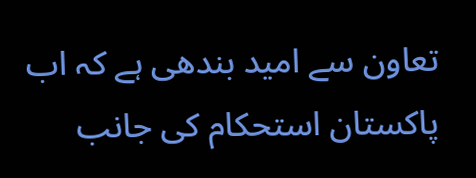تعاون سے امید بندھی ہے کہ اب پاکستان استحکام کی جانب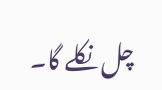چل نکلے گا۔